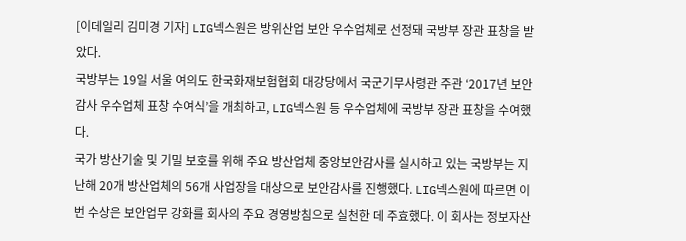[이데일리 김미경 기자] LIG넥스원은 방위산업 보안 우수업체로 선정돼 국방부 장관 표창을 받았다.
국방부는 19일 서울 여의도 한국화재보험협회 대강당에서 국군기무사령관 주관 ‘2017년 보안감사 우수업체 표창 수여식’을 개최하고, LIG넥스원 등 우수업체에 국방부 장관 표창을 수여했다.
국가 방산기술 및 기밀 보호를 위해 주요 방산업체 중앙보안감사를 실시하고 있는 국방부는 지난해 20개 방산업체의 56개 사업장을 대상으로 보안감사를 진행했다. LIG넥스원에 따르면 이번 수상은 보안업무 강화를 회사의 주요 경영방침으로 실천한 데 주효했다. 이 회사는 정보자산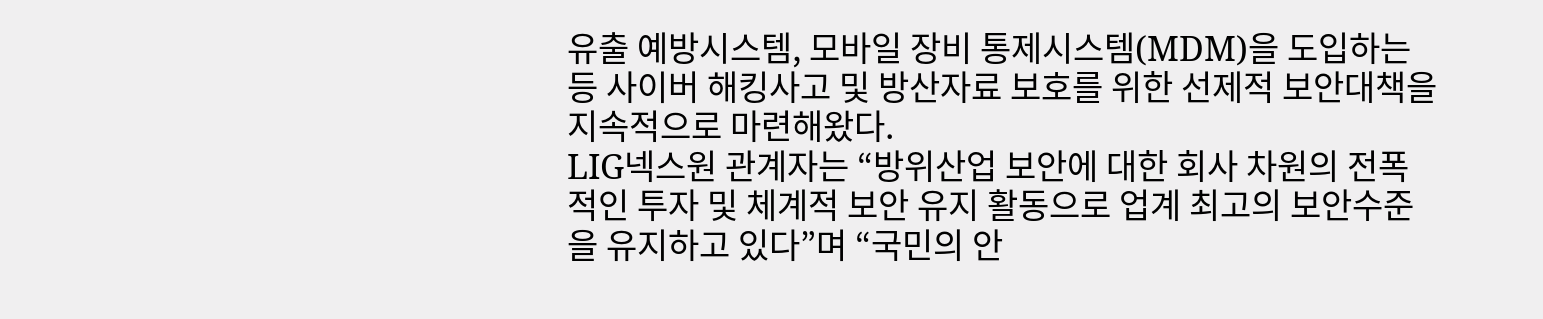유출 예방시스템, 모바일 장비 통제시스템(MDM)을 도입하는 등 사이버 해킹사고 및 방산자료 보호를 위한 선제적 보안대책을 지속적으로 마련해왔다.
LIG넥스원 관계자는 “방위산업 보안에 대한 회사 차원의 전폭적인 투자 및 체계적 보안 유지 활동으로 업계 최고의 보안수준을 유지하고 있다”며 “국민의 안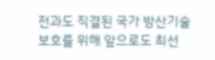전과도 직결된 국가 방산기술 보호를 위해 앞으로도 최선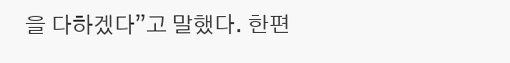을 다하겠다”고 말했다. 한편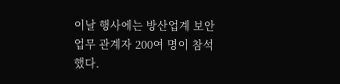이날 행사에는 방산업계 보안 업무 관계자 200여 명이 참석했다.